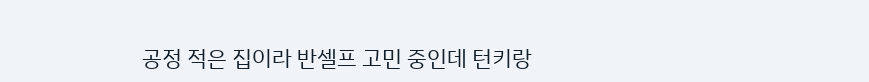공정 적은 집이라 반셀프 고민 중인데 턴키랑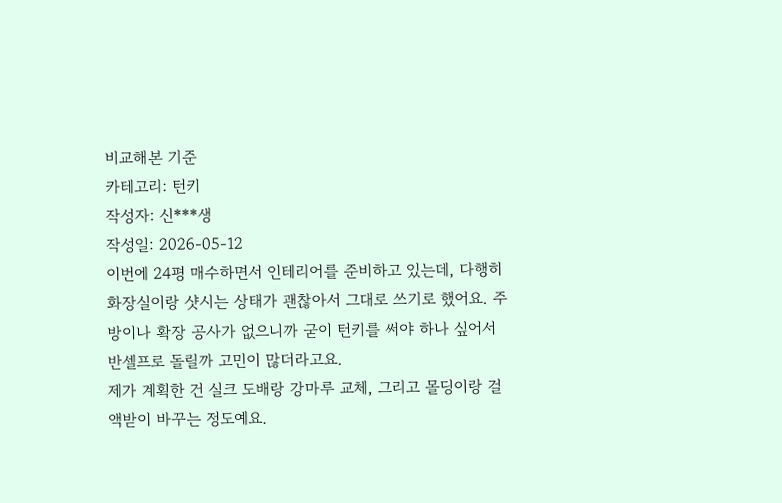비교해본 기준
카테고리: 턴키
작성자: 신***생
작성일: 2026-05-12
이번에 24평 매수하면서 인테리어를 준비하고 있는데, 다행히 화장실이랑 샷시는 상태가 괜찮아서 그대로 쓰기로 했어요. 주방이나 확장 공사가 없으니까 굳이 턴키를 써야 하나 싶어서 반셀프로 돌릴까 고민이 많더라고요.
제가 계획한 건 실크 도배랑 강마루 교체, 그리고 몰딩이랑 걸액받이 바꾸는 정도예요.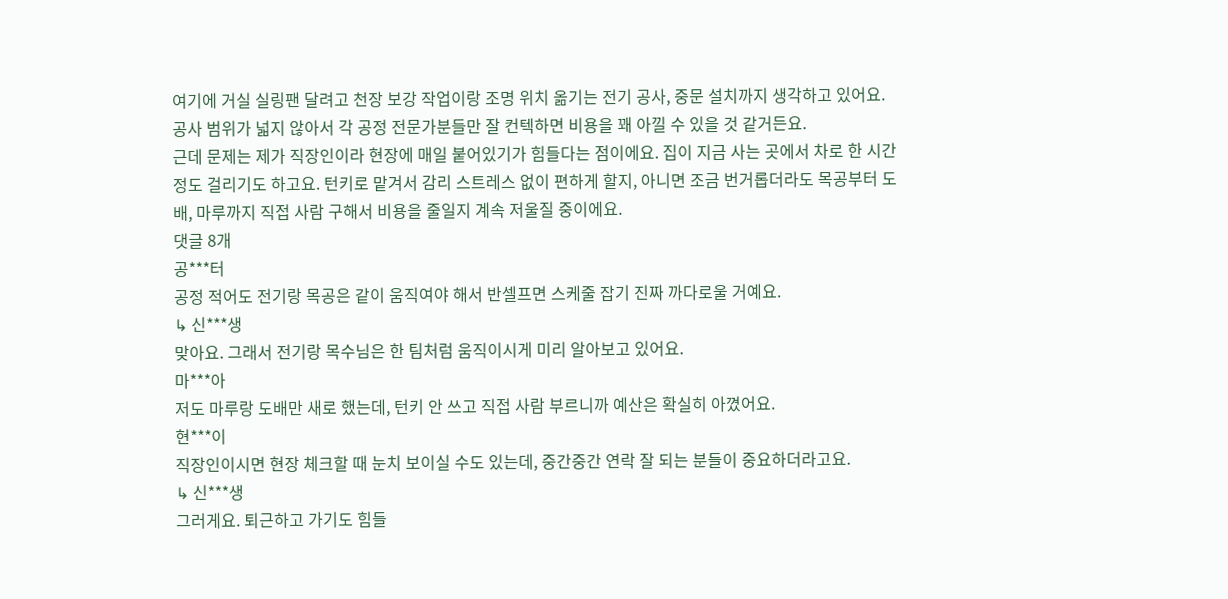여기에 거실 실링팬 달려고 천장 보강 작업이랑 조명 위치 옮기는 전기 공사, 중문 설치까지 생각하고 있어요. 공사 범위가 넓지 않아서 각 공정 전문가분들만 잘 컨텍하면 비용을 꽤 아낄 수 있을 것 같거든요.
근데 문제는 제가 직장인이라 현장에 매일 붙어있기가 힘들다는 점이에요. 집이 지금 사는 곳에서 차로 한 시간 정도 걸리기도 하고요. 턴키로 맡겨서 감리 스트레스 없이 편하게 할지, 아니면 조금 번거롭더라도 목공부터 도배, 마루까지 직접 사람 구해서 비용을 줄일지 계속 저울질 중이에요.
댓글 8개
공***터
공정 적어도 전기랑 목공은 같이 움직여야 해서 반셀프면 스케줄 잡기 진짜 까다로울 거예요.
↳ 신***생
맞아요. 그래서 전기랑 목수님은 한 팀처럼 움직이시게 미리 알아보고 있어요.
마***아
저도 마루랑 도배만 새로 했는데, 턴키 안 쓰고 직접 사람 부르니까 예산은 확실히 아꼈어요.
현***이
직장인이시면 현장 체크할 때 눈치 보이실 수도 있는데, 중간중간 연락 잘 되는 분들이 중요하더라고요.
↳ 신***생
그러게요. 퇴근하고 가기도 힘들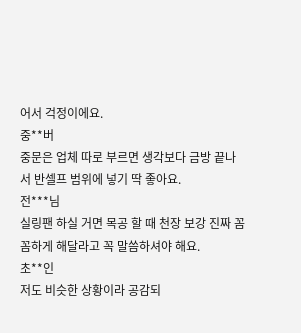어서 걱정이에요.
중**버
중문은 업체 따로 부르면 생각보다 금방 끝나서 반셀프 범위에 넣기 딱 좋아요.
전***님
실링팬 하실 거면 목공 할 때 천장 보강 진짜 꼼꼼하게 해달라고 꼭 말씀하셔야 해요.
초**인
저도 비슷한 상황이라 공감되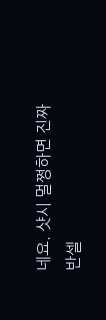네요. 샷시 멀쩡하면 진짜 반셀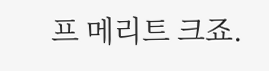프 메리트 크죠.